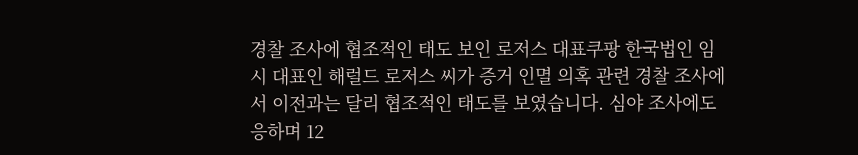경찰 조사에 협조적인 태도 보인 로저스 대표쿠팡 한국법인 임시 대표인 해럴드 로저스 씨가 증거 인멸 의혹 관련 경찰 조사에서 이전과는 달리 협조적인 태도를 보였습니다. 심야 조사에도 응하며 12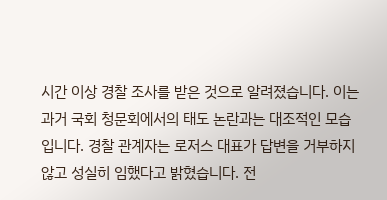시간 이상 경찰 조사를 받은 것으로 알려졌습니다. 이는 과거 국회 청문회에서의 태도 논란과는 대조적인 모습입니다. 경찰 관계자는 로저스 대표가 답변을 거부하지 않고 성실히 임했다고 밝혔습니다. 전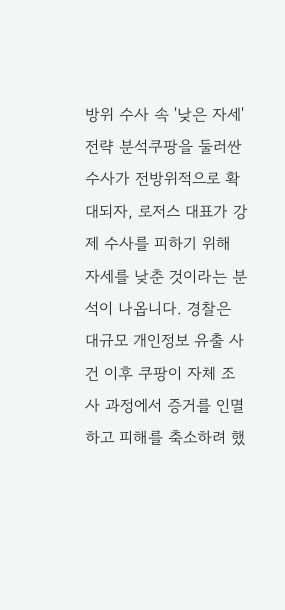방위 수사 속 '낮은 자세' 전략 분석쿠팡을 둘러싼 수사가 전방위적으로 확대되자, 로저스 대표가 강제 수사를 피하기 위해 자세를 낮춘 것이라는 분석이 나옵니다. 경찰은 대규모 개인정보 유출 사건 이후 쿠팡이 자체 조사 과정에서 증거를 인멸하고 피해를 축소하려 했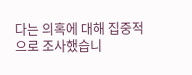다는 의혹에 대해 집중적으로 조사했습니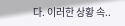다. 이러한 상황 속..